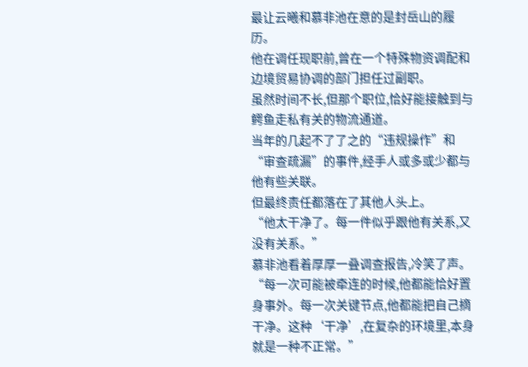最让云曦和慕非池在意的是封岳山的履历。
他在调任现职前,曾在一个特殊物资调配和边境贸易协调的部门担任过副职。
虽然时间不长,但那个职位,恰好能接触到与鳄鱼走私有关的物流通道。
当年的几起不了了之的“违规操作”和“审查疏漏”的事件,经手人或多或少都与他有些关联。
但最终责任都落在了其他人头上。
“他太干净了。每一件似乎跟他有关系,又没有关系。”
慕非池看着厚厚一叠调查报告,冷笑了声。
“每一次可能被牵连的时候,他都能恰好置身事外。每一次关键节点,他都能把自己摘干净。这种‘干净’,在复杂的环境里,本身就是一种不正常。”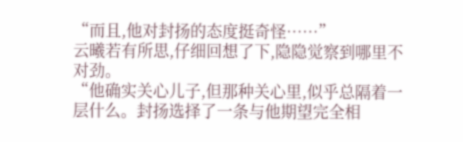“而且,他对封扬的态度挺奇怪……”
云曦若有所思,仔细回想了下,隐隐觉察到哪里不对劲。
“他确实关心儿子,但那种关心里,似乎总隔着一层什么。封扬选择了一条与他期望完全相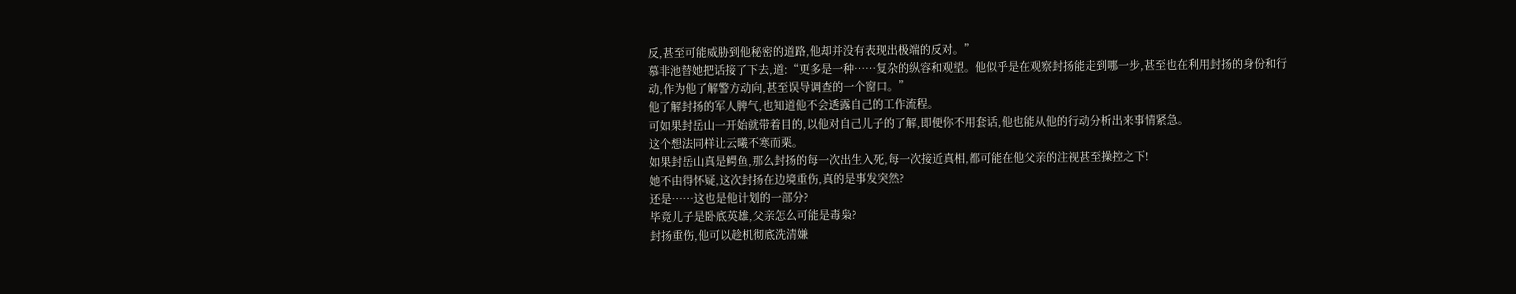反,甚至可能威胁到他秘密的道路,他却并没有表现出极端的反对。”
慕非池替她把话接了下去,道:“更多是一种……复杂的纵容和观望。他似乎是在观察封扬能走到哪一步,甚至也在利用封扬的身份和行动,作为他了解警方动向,甚至误导调查的一个窗口。”
他了解封扬的军人脾气,也知道他不会透露自己的工作流程。
可如果封岳山一开始就带着目的,以他对自己儿子的了解,即便你不用套话,他也能从他的行动分析出来事情紧急。
这个想法同样让云曦不寒而栗。
如果封岳山真是鳄鱼,那么封扬的每一次出生入死,每一次接近真相,都可能在他父亲的注视甚至操控之下!
她不由得怀疑,这次封扬在边境重伤,真的是事发突然?
还是……这也是他计划的一部分?
毕竟儿子是卧底英雄,父亲怎么可能是毒枭?
封扬重伤,他可以趁机彻底洗清嫌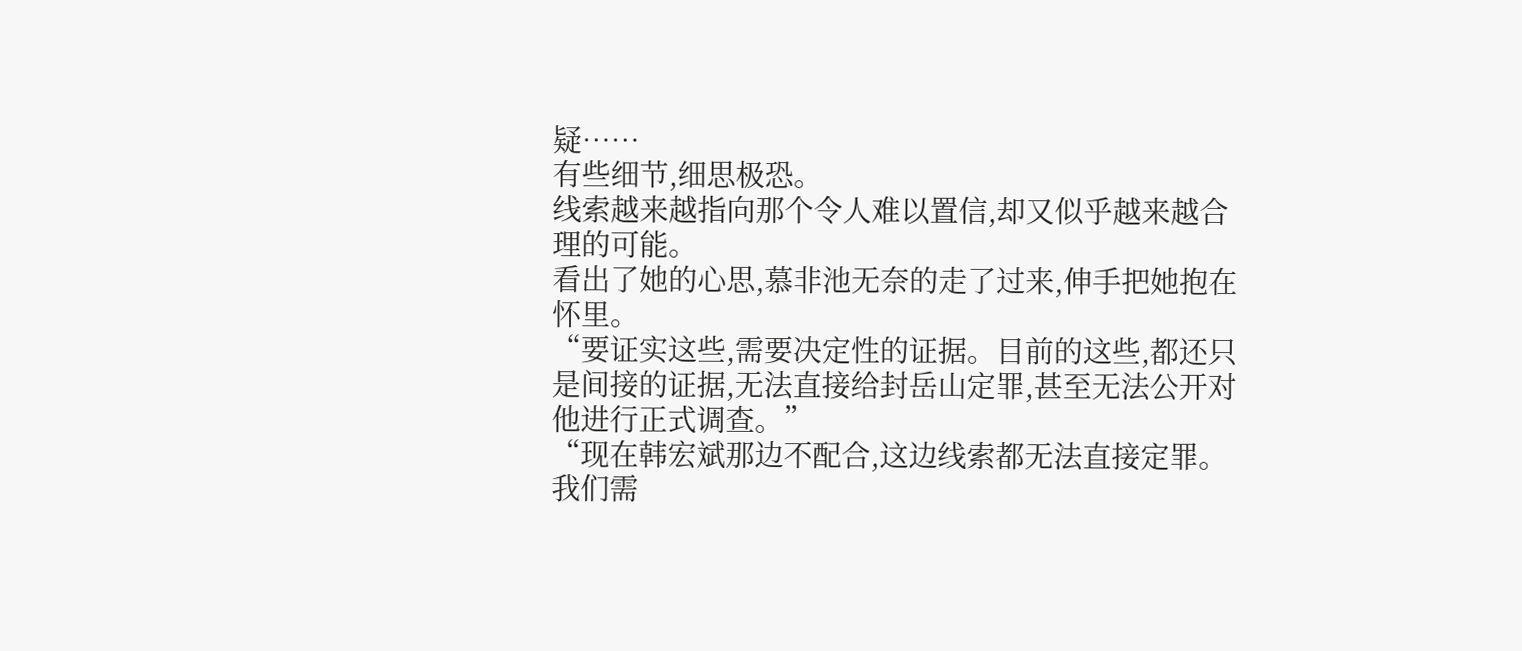疑……
有些细节,细思极恐。
线索越来越指向那个令人难以置信,却又似乎越来越合理的可能。
看出了她的心思,慕非池无奈的走了过来,伸手把她抱在怀里。
“要证实这些,需要决定性的证据。目前的这些,都还只是间接的证据,无法直接给封岳山定罪,甚至无法公开对他进行正式调查。”
“现在韩宏斌那边不配合,这边线索都无法直接定罪。我们需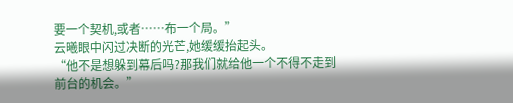要一个契机,或者……布一个局。”
云曦眼中闪过决断的光芒,她缓缓抬起头。
“他不是想躲到幕后吗?那我们就给他一个不得不走到前台的机会。”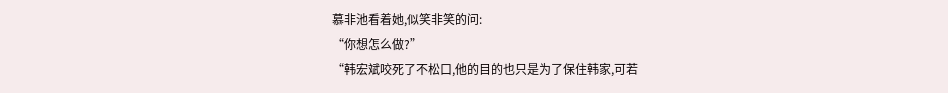慕非池看着她,似笑非笑的问:
“你想怎么做?”
“韩宏斌咬死了不松口,他的目的也只是为了保住韩家,可若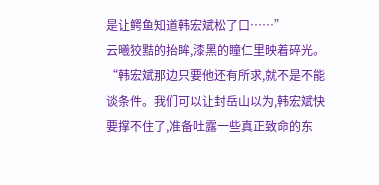是让鳄鱼知道韩宏斌松了口……”
云曦狡黠的抬眸,漆黑的瞳仁里映着碎光。
“韩宏斌那边只要他还有所求,就不是不能谈条件。我们可以让封岳山以为,韩宏斌快要撑不住了,准备吐露一些真正致命的东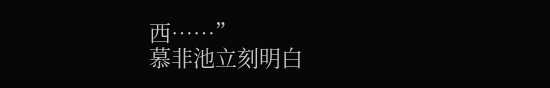西……”
慕非池立刻明白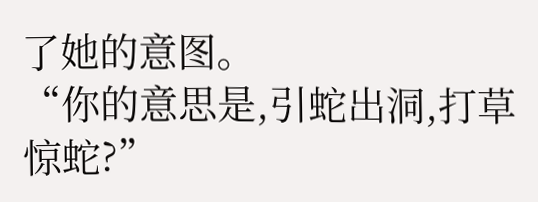了她的意图。
“你的意思是,引蛇出洞,打草惊蛇?”